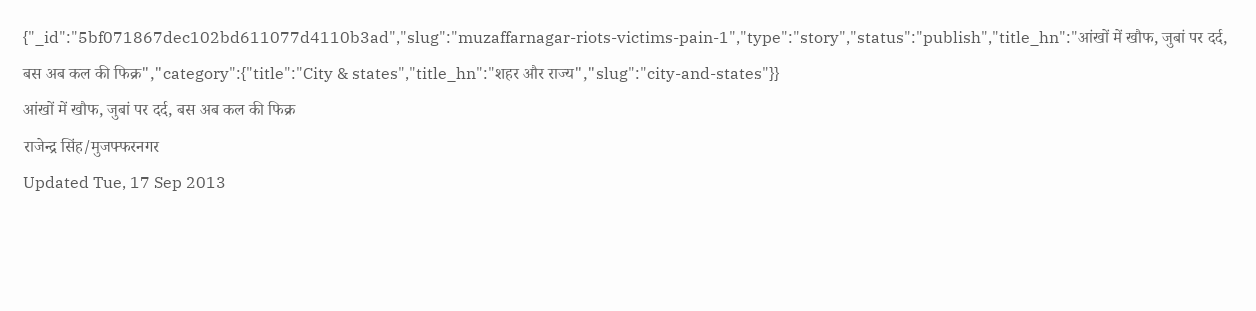{"_id":"5bf071867dec102bd611077d4110b3ad","slug":"muzaffarnagar-riots-victims-pain-1","type":"story","status":"publish","title_hn":"आंखों में खौफ, जुबां पर दर्द, बस अब कल की फिक्र","category":{"title":"City & states","title_hn":"शहर और राज्य","slug":"city-and-states"}}
आंखों में खौफ, जुबां पर दर्द, बस अब कल की फिक्र
राजेन्द्र सिंह/मुजफ्फरनगर
Updated Tue, 17 Sep 2013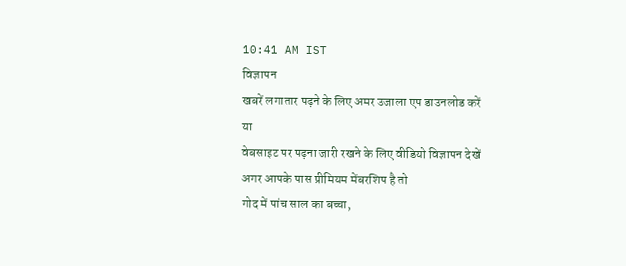10:41 AM IST
विज्ञापन
खबरें लगातार पढ़ने के लिए अमर उजाला एप डाउनलोड करें
या
वेबसाइट पर पढ़ना जारी रखने के लिए वीडियो विज्ञापन देखें
अगर आपके पास प्रीमियम मेंबरशिप है तो
गोद में पांच साल का बच्चा,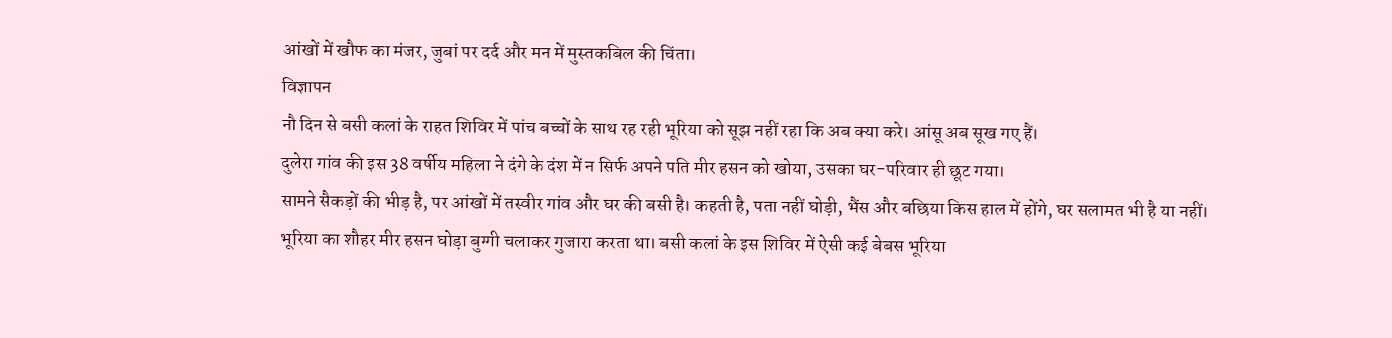आंखों में खौफ का मंजर, जुबां पर दर्द और मन में मुस्तकबिल की चिंता।
विज्ञापन
नौ दिन से बसी कलां के राहत शिविर में पांच बच्चों के साथ रह रही भूरिया को सूझ नहीं रहा कि अब क्या करे। आंसू अब सूख गए हैं।
दुलेरा गांव की इस 38 वर्षीय महिला ने दंगे के दंश में न सिर्फ अपने पति मीर हसन को खोया, उसका घर-परिवार ही छूट गया।
सामने सैकड़ों की भीड़ है, पर आंखों में तस्वीर गांव और घर की बसी है। कहती है, पता नहीं घोड़ी, भैंस और बछिया किस हाल में होंगे, घर सलामत भी है या नहीं।
भूरिया का शौहर मीर हसन घोड़ा बुग्गी चलाकर गुजारा करता था। बसी कलां के इस शिविर में ऐसी कई बेबस भूरिया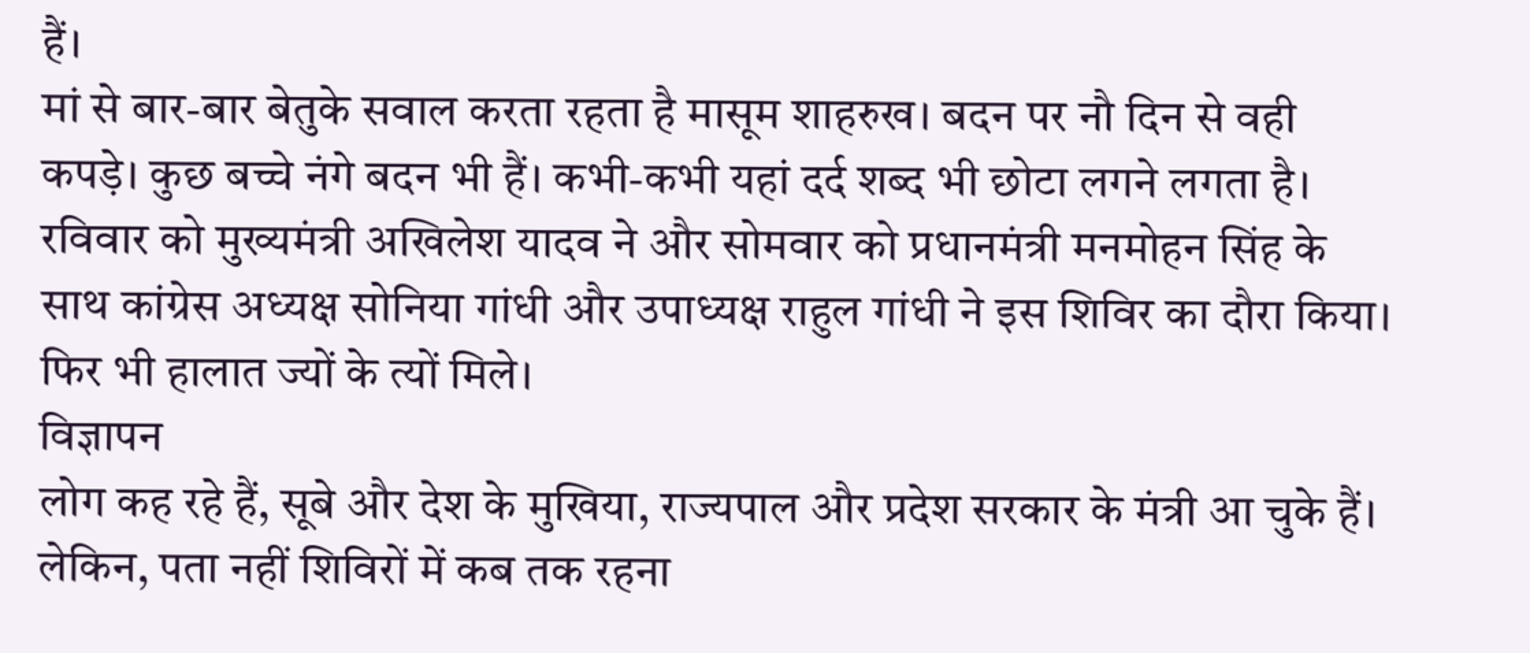हैं।
मां से बार-बार बेतुके सवाल करता रहता है मासूम शाहरुख। बदन पर नौ दिन से वही कपड़े। कुछ बच्चे नंगे बदन भी हैं। कभी-कभी यहां दर्द शब्द भी छोटा लगने लगता है।
रविवार को मुख्यमंत्री अखिलेश यादव ने और सोमवार को प्रधानमंत्री मनमोहन सिंह के साथ कांग्रेस अध्यक्ष सोनिया गांधी और उपाध्यक्ष राहुल गांधी ने इस शिविर का दौरा किया। फिर भी हालात ज्यों के त्यों मिले।
विज्ञापन
लोग कह रहे हैं, सूबे और देश के मुखिया, राज्यपाल और प्रदेश सरकार के मंत्री आ चुके हैं। लेकिन, पता नहीं शिविरों में कब तक रहना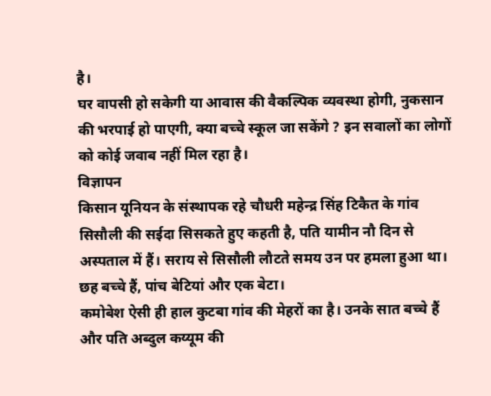है।
घर वापसी हो सकेगी या आवास की वैकल्पिक व्यवस्था होगी, नुकसान की भरपाई हो पाएगी, क्या बच्चे स्कूल जा सकेंगे ? इन सवालों का लोगों को कोई जवाब नहीं मिल रहा है।
विज्ञापन
किसान यूनियन के संस्थापक रहे चौधरी महेन्द्र सिंह टिकैत के गांव सिसौली की सईदा सिसकते हुए कहती है, पति यामीन नौ दिन से अस्पताल में हैं। सराय से सिसौली लौटते समय उन पर हमला हुआ था। छह बच्चे हैं, पांच बेटियां और एक बेटा।
कमोबेश ऐसी ही हाल कुटबा गांव की मेहरों का है। उनके सात बच्चे हैं और पति अब्दुल कय्यूम की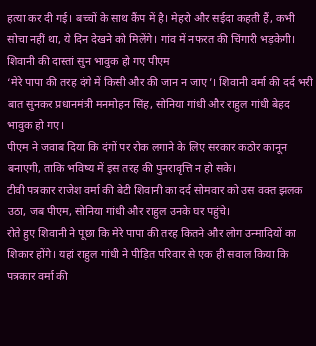हत्या कर दी गई। बच्चों के साथ कैंप में है। मेहरो और सईदा कहती हैं, कभी सोचा नहीं था, ये दिन देखने को मिलेंगे। गांव में नफरत की चिंगारी भड़केगी।
शिवानी की दास्तां सुन भावुक हो गए पीएम
‘मेरे पापा की तरह दंगे में किसी और की जान न जाए’। शिवानी वर्मा की दर्द भरी बात सुनकर प्रधानमंत्री मनमोहन सिंह, सोनिया गांधी और राहुल गांधी बेहद भावुक हो गए।
पीएम ने जवाब दिया कि दंगों पर रोक लगाने के लिए सरकार कठोर कानून बनाएगी, ताकि भविष्य में इस तरह की पुनरावृत्ति न हो सके।
टीवी पत्रकार राजेश वर्मा की बेटी शिवानी का दर्द सोमवार को उस वक्त झलक उठा, जब पीएम, सोनिया गांधी और राहुल उनके घर पहुंचे।
रोते हुए शिवानी ने पूछा कि मेरे पापा की तरह कितने और लोग उन्मादियों का शिकार होंगे। यहां राहुल गांधी ने पीड़ित परिवार से एक ही सवाल किया कि पत्रकार वर्मा की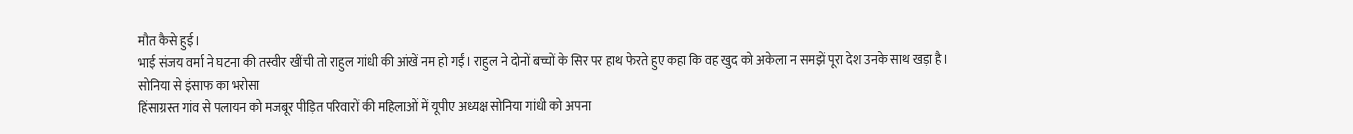मौत कैसे हुई।
भाई संजय वर्मा ने घटना की तस्वीर खींची तो राहुल गांधी की आंखें नम हो गईं। राहुल ने दोनों बच्चों के सिर पर हाथ फेरते हुए कहा कि वह खुद को अकेला न समझें पूरा देश उनके साथ खड़ा है।
सोनिया से इंसाफ का भरोसा
हिंसाग्रस्त गांव से पलायन को मजबूर पीड़ित परिवारों की महिलाओं में यूपीए अध्यक्ष सोनिया गांधी को अपना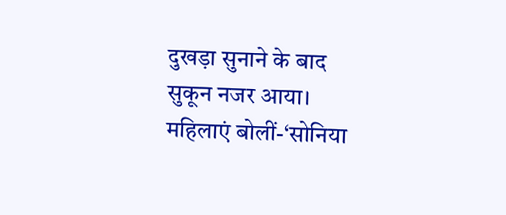दुखड़ा सुनाने के बाद सुकून नजर आया।
महिलाएं बोलीं-‘सोनिया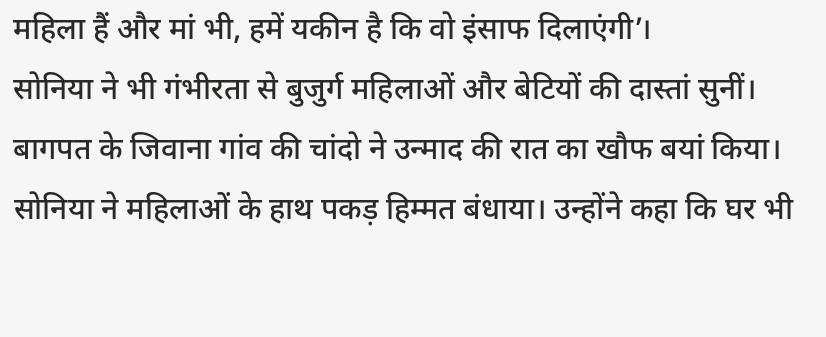महिला हैं और मां भी, हमें यकीन है कि वो इंसाफ दिलाएंगी’।
सोनिया ने भी गंभीरता से बुजुर्ग महिलाओं और बेटियों की दास्तां सुनीं। बागपत के जिवाना गांव की चांदो ने उन्माद की रात का खौफ बयां किया।
सोनिया ने महिलाओं के हाथ पकड़ हिम्मत बंधाया। उन्होंने कहा कि घर भी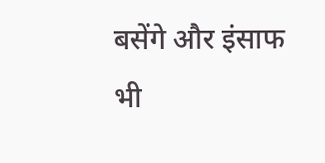बसेंगे और इंसाफ भी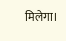मिलेगा।